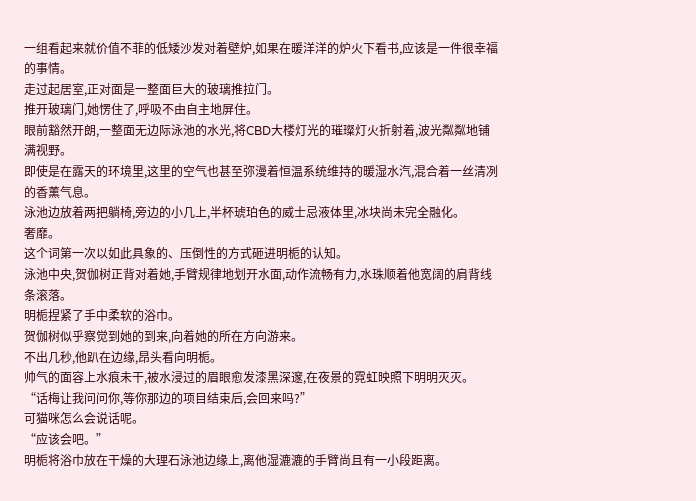一组看起来就价值不菲的低矮沙发对着壁炉,如果在暖洋洋的炉火下看书,应该是一件很幸福的事情。
走过起居室,正对面是一整面巨大的玻璃推拉门。
推开玻璃门,她愣住了,呼吸不由自主地屏住。
眼前豁然开朗,一整面无边际泳池的水光,将CBD大楼灯光的璀璨灯火折射着,波光粼粼地铺满视野。
即使是在露天的环境里,这里的空气也甚至弥漫着恒温系统维持的暖湿水汽,混合着一丝清冽的香薰气息。
泳池边放着两把躺椅,旁边的小几上,半杯琥珀色的威士忌液体里,冰块尚未完全融化。
奢靡。
这个词第一次以如此具象的、压倒性的方式砸进明栀的认知。
泳池中央,贺伽树正背对着她,手臂规律地划开水面,动作流畅有力,水珠顺着他宽阔的肩背线条滚落。
明栀捏紧了手中柔软的浴巾。
贺伽树似乎察觉到她的到来,向着她的所在方向游来。
不出几秒,他趴在边缘,昂头看向明栀。
帅气的面容上水痕未干,被水浸过的眉眼愈发漆黑深邃,在夜景的霓虹映照下明明灭灭。
“话梅让我问问你,等你那边的项目结束后,会回来吗?”
可猫咪怎么会说话呢。
“应该会吧。”
明栀将浴巾放在干燥的大理石泳池边缘上,离他湿漉漉的手臂尚且有一小段距离。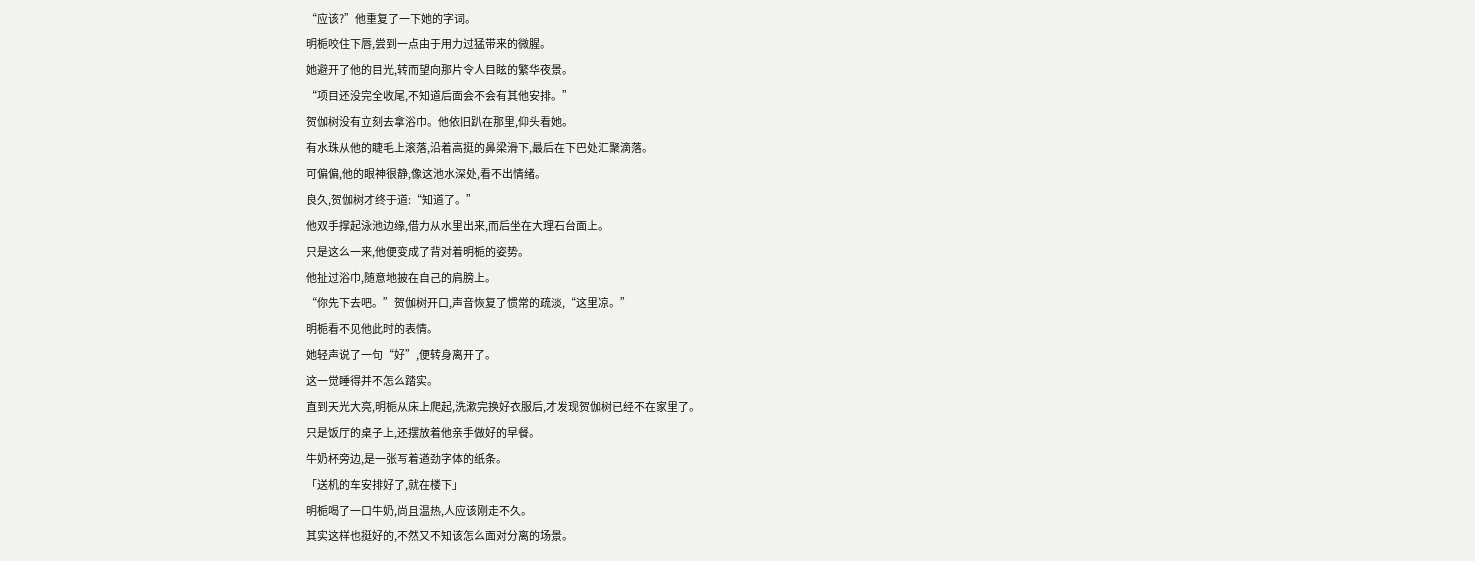“应该?”他重复了一下她的字词。
明栀咬住下唇,尝到一点由于用力过猛带来的微腥。
她避开了他的目光,转而望向那片令人目眩的繁华夜景。
“项目还没完全收尾,不知道后面会不会有其他安排。”
贺伽树没有立刻去拿浴巾。他依旧趴在那里,仰头看她。
有水珠从他的睫毛上滚落,沿着高挺的鼻梁滑下,最后在下巴处汇聚滴落。
可偏偏,他的眼神很静,像这池水深处,看不出情绪。
良久,贺伽树才终于道:“知道了。”
他双手撑起泳池边缘,借力从水里出来,而后坐在大理石台面上。
只是这么一来,他便变成了背对着明栀的姿势。
他扯过浴巾,随意地披在自己的肩膀上。
“你先下去吧。”贺伽树开口,声音恢复了惯常的疏淡,“这里凉。”
明栀看不见他此时的表情。
她轻声说了一句“好”,便转身离开了。
这一觉睡得并不怎么踏实。
直到天光大亮,明栀从床上爬起,洗漱完换好衣服后,才发现贺伽树已经不在家里了。
只是饭厅的桌子上,还摆放着他亲手做好的早餐。
牛奶杯旁边,是一张写着遒劲字体的纸条。
「送机的车安排好了,就在楼下」
明栀喝了一口牛奶,尚且温热,人应该刚走不久。
其实这样也挺好的,不然又不知该怎么面对分离的场景。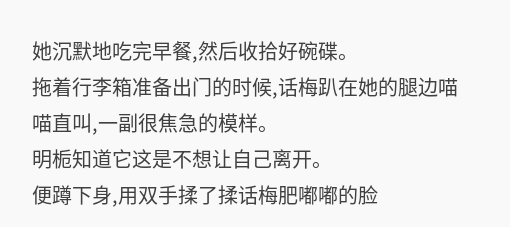她沉默地吃完早餐,然后收拾好碗碟。
拖着行李箱准备出门的时候,话梅趴在她的腿边喵喵直叫,一副很焦急的模样。
明栀知道它这是不想让自己离开。
便蹲下身,用双手揉了揉话梅肥嘟嘟的脸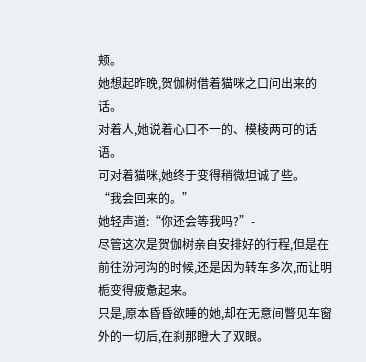颊。
她想起昨晚,贺伽树借着猫咪之口问出来的话。
对着人,她说着心口不一的、模棱两可的话语。
可对着猫咪,她终于变得稍微坦诚了些。
“我会回来的。”
她轻声道:“你还会等我吗?”-
尽管这次是贺伽树亲自安排好的行程,但是在前往汾河沟的时候,还是因为转车多次,而让明栀变得疲惫起来。
只是,原本昏昏欲睡的她,却在无意间瞥见车窗外的一切后,在刹那瞪大了双眼。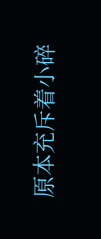原本充斥着小碎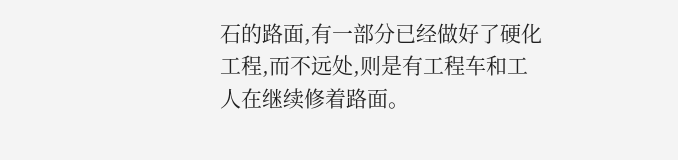石的路面,有一部分已经做好了硬化工程,而不远处,则是有工程车和工人在继续修着路面。